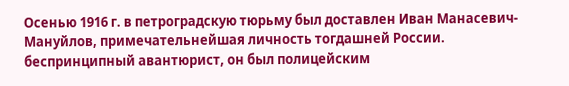Осенью 1916 г. в петроградскую тюрьму был доставлен Иван Манасевич-Мануйлов, примечательнейшая личность тогдашней России. беспринципный авантюрист, он был полицейским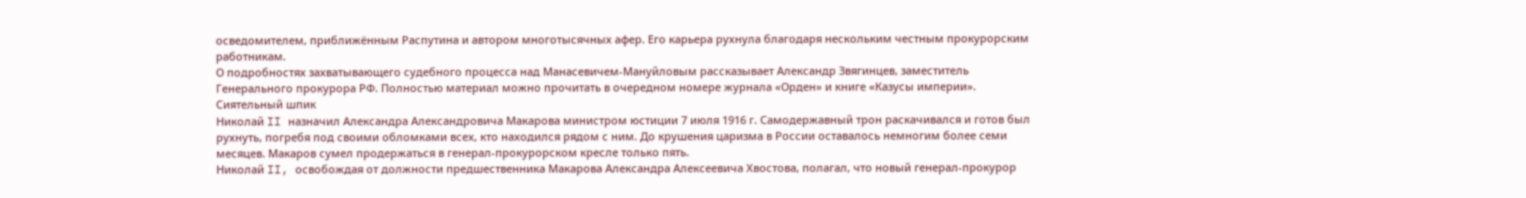осведомителем, приближённым Распутина и автором многотысячных афер. Его карьера рухнула благодаря нескольким честным прокурорским работникам.
О подробностях захватывающего судебного процесса над Манасевичем-Мануйловым рассказывает Александр Звягинцев, заместитель Генерального прокурора РФ. Полностью материал можно прочитать в очередном номере журнала «Орден» и книге «Казусы империи».
Сиятельный шпик
Николай II назначил Александра Александровича Макарова министром юстиции 7 июля 1916 г. Самодержавный трон раскачивался и готов был рухнуть, погребя под своими обломками всех, кто находился рядом с ним. До крушения царизма в России оставалось немногим более семи месяцев. Макаров сумел продержаться в генерал-прокурорском кресле только пять.
Николай II, освобождая от должности предшественника Макарова Александра Алексеевича Хвостова, полагал, что новый генерал-прокурор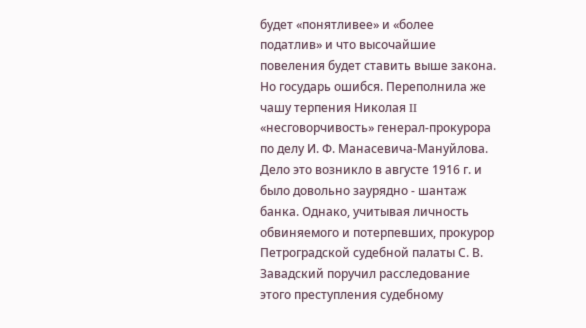будет «понятливее» и «более податлив» и что высочайшие повеления будет ставить выше закона. Но государь ошибся. Переполнила же чашу терпения Николая II «несговорчивость» генерал-прокурора по делу И. Ф. Манасевича-Мануйлова. Дело это возникло в августе 1916 г. и было довольно заурядно - шантаж банка. Однако, учитывая личность обвиняемого и потерпевших, прокурор Петроградской судебной палаты С. В. Завадский поручил расследование этого преступления судебному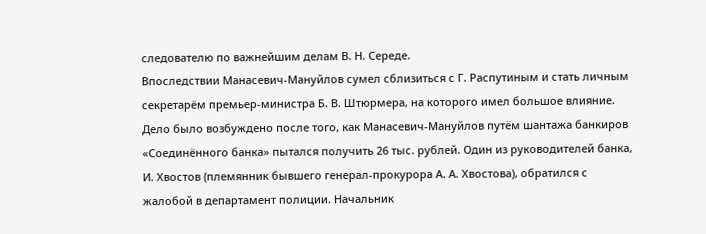следователю по важнейшим делам В. Н. Середе.
Впоследствии Манасевич-Мануйлов сумел сблизиться с Г. Распутиным и стать личным секретарём премьер-министра Б. В. Штюрмера, на которого имел большое влияние.
Дело было возбуждено после того, как Манасевич-Мануйлов путём шантажа банкиров «Соединённого банка» пытался получить 26 тыс. рублей. Один из руководителей банка, И. Хвостов (племянник бывшего генерал-прокурора А. А. Хвостова), обратился с жалобой в департамент полиции. Начальник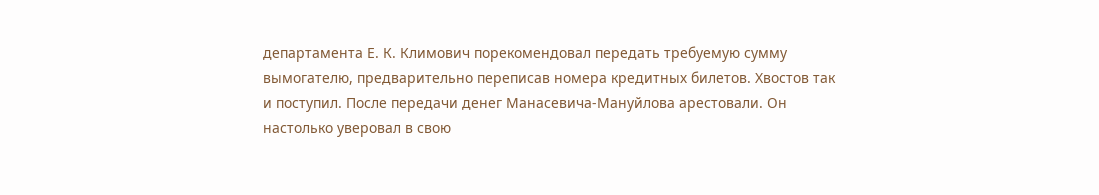департамента Е. К. Климович порекомендовал передать требуемую сумму вымогателю, предварительно переписав номера кредитных билетов. Хвостов так и поступил. После передачи денег Манасевича-Мануйлова арестовали. Он настолько уверовал в свою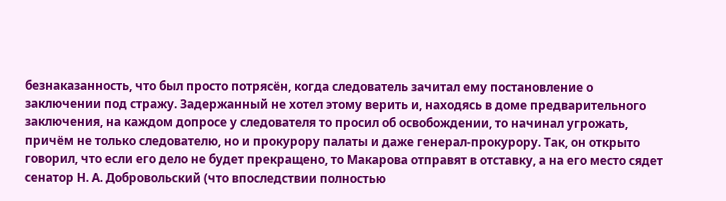безнаказанность, что был просто потрясён, когда следователь зачитал ему постановление о заключении под стражу. Задержанный не хотел этому верить и, находясь в доме предварительного заключения, на каждом допросе у следователя то просил об освобождении, то начинал угрожать, причём не только следователю, но и прокурору палаты и даже генерал-прокурору. Так, он открыто говорил, что если его дело не будет прекращено, то Макарова отправят в отставку, а на его место сядет сенатор Н. А. Добровольский (что впоследствии полностью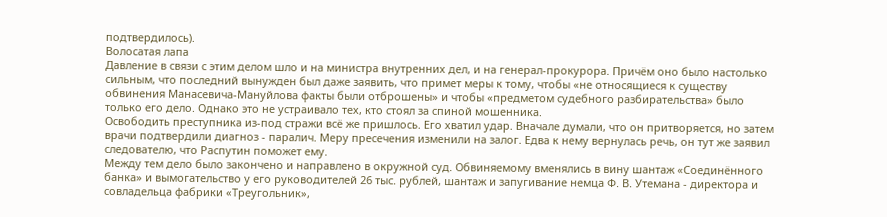подтвердилось).
Волосатая лапа
Давление в связи с этим делом шло и на министра внутренних дел, и на генерал-прокурора. Причём оно было настолько сильным, что последний вынужден был даже заявить, что примет меры к тому, чтобы «не относящиеся к существу обвинения Манасевича-Мануйлова факты были отброшены» и чтобы «предметом судебного разбирательства» было только его дело. Однако это не устраивало тех, кто стоял за спиной мошенника.
Освободить преступника из-под стражи всё же пришлось. Его хватил удар. Вначале думали, что он притворяется, но затем врачи подтвердили диагноз - паралич. Меру пресечения изменили на залог. Едва к нему вернулась речь, он тут же заявил следователю, что Распутин поможет ему.
Между тем дело было закончено и направлено в окружной суд. Обвиняемому вменялись в вину шантаж «Соединённого банка» и вымогательство у его руководителей 26 тыс. рублей, шантаж и запугивание немца Ф. В. Утемана - директора и совладельца фабрики «Треугольник»,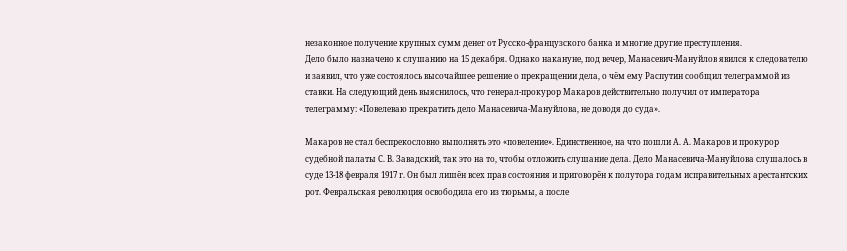незаконное получение крупных сумм денег от Русско-французского банка и многие другие преступления.
Дело было назначено к слушанию на 15 декабря. Однако накануне, под вечер, Манасевич-Мануйлов явился к следователю и заявил, что уже состоялось высочайшее решение о прекращении дела, о чём ему Распутин сообщил телеграммой из ставки. На следующий день выяснилось, что генерал-прокурор Макаров действительно получил от императора телеграмму: «Повелеваю прекратить дело Манасевича-Мануйлова, не доводя до суда».

Макаров не стал беспрекословно выполнять это «повеление». Единственное, на что пошли А. А. Макаров и прокурор судебной палаты С. В. Завадский, так это на то, чтобы отложить слушание дела. Дело Манасевича-Мануйлова слушалось в суде 13-18 февраля 1917 г. Он был лишён всех прав состояния и приговорён к полутора годам исправительных арестантских рот. Февральская революция освободила его из тюрьмы, а после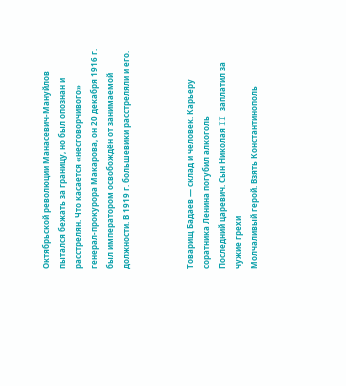Октябрьской революции Манасевич-Мануйлов пытался бежать за границу, но был опознан и расстрелян. Что касается «несговорчивого» генерал-прокурора Макарова, он 20 декабря 1916 г. был императором освобождён от занимаемой должности. В 1919 г. большевики расстреляли и его.



Товарищ Бадаев — склад и человек. Карьеру соратника Ленина погубил алкоголь
Последний царевич. Сын Николая II заплатил за чужие грехи
Молчаливый герой. Взять Константинополь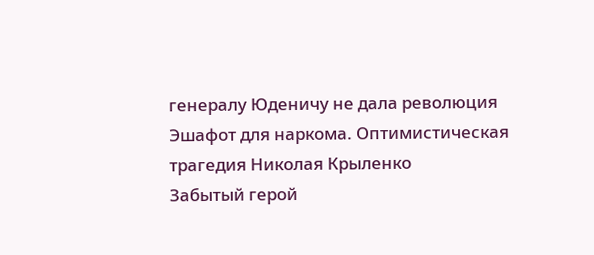генералу Юденичу не дала революция
Эшафот для наркома. Оптимистическая трагедия Николая Крыленко
Забытый герой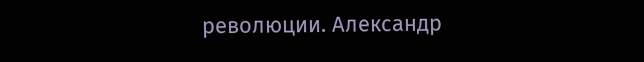революции. Александр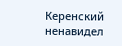Керенский ненавидел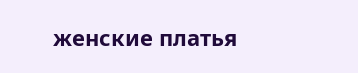женские платья